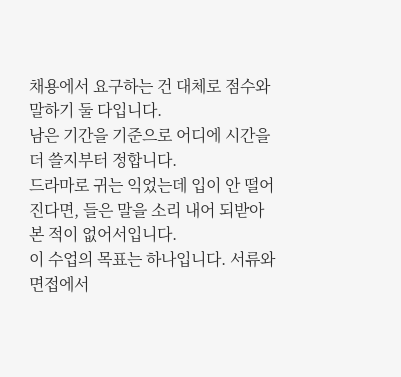채용에서 요구하는 건 대체로 점수와 말하기 둘 다입니다.
남은 기간을 기준으로 어디에 시간을 더 쓸지부터 정합니다.
드라마로 귀는 익었는데 입이 안 떨어진다면, 들은 말을 소리 내어 되받아 본 적이 없어서입니다.
이 수업의 목표는 하나입니다. 서류와 면접에서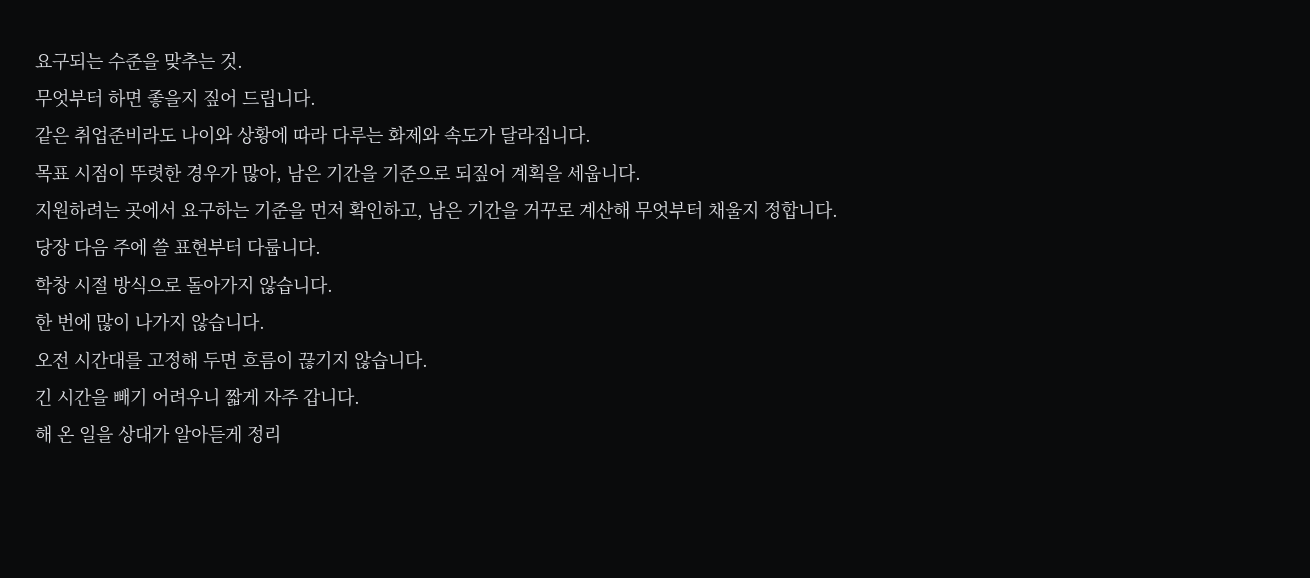요구되는 수준을 맞추는 것.
무엇부터 하면 좋을지 짚어 드립니다.
같은 취업준비라도 나이와 상황에 따라 다루는 화제와 속도가 달라집니다.
목표 시점이 뚜렷한 경우가 많아, 남은 기간을 기준으로 되짚어 계획을 세웁니다.
지원하려는 곳에서 요구하는 기준을 먼저 확인하고, 남은 기간을 거꾸로 계산해 무엇부터 채울지 정합니다.
당장 다음 주에 쓸 표현부터 다룹니다.
학창 시절 방식으로 돌아가지 않습니다.
한 번에 많이 나가지 않습니다.
오전 시간대를 고정해 두면 흐름이 끊기지 않습니다.
긴 시간을 빼기 어려우니 짧게 자주 갑니다.
해 온 일을 상대가 알아듣게 정리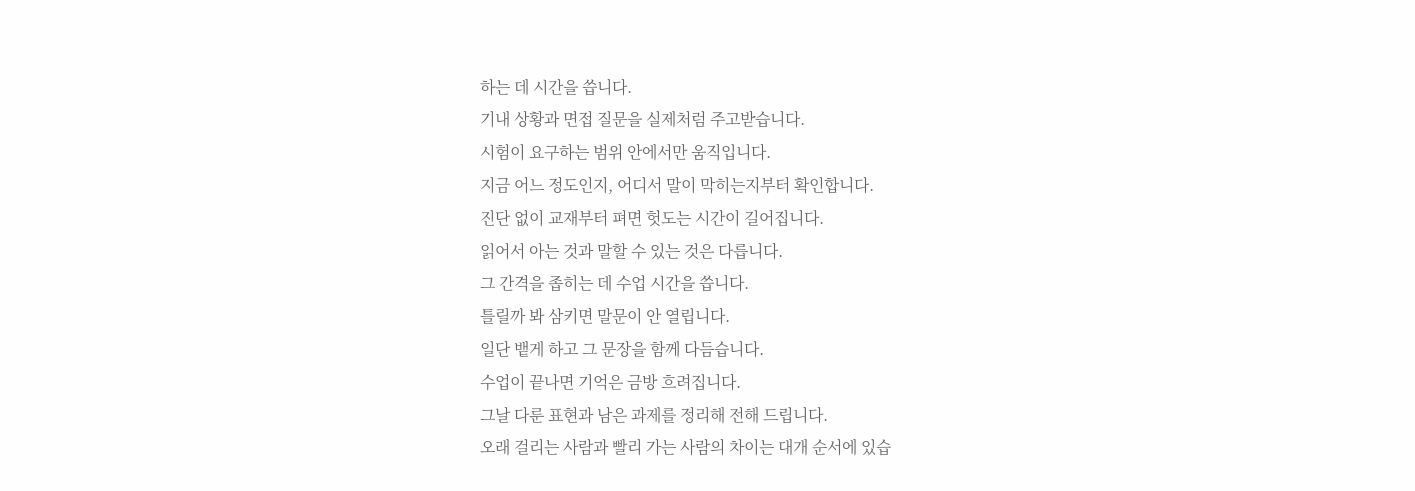하는 데 시간을 씁니다.
기내 상황과 면접 질문을 실제처럼 주고받습니다.
시험이 요구하는 범위 안에서만 움직입니다.
지금 어느 정도인지, 어디서 말이 막히는지부터 확인합니다.
진단 없이 교재부터 펴면 헛도는 시간이 길어집니다.
읽어서 아는 것과 말할 수 있는 것은 다릅니다.
그 간격을 좁히는 데 수업 시간을 씁니다.
틀릴까 봐 삼키면 말문이 안 열립니다.
일단 뱉게 하고 그 문장을 함께 다듬습니다.
수업이 끝나면 기억은 금방 흐려집니다.
그날 다룬 표현과 남은 과제를 정리해 전해 드립니다.
오래 걸리는 사람과 빨리 가는 사람의 차이는 대개 순서에 있습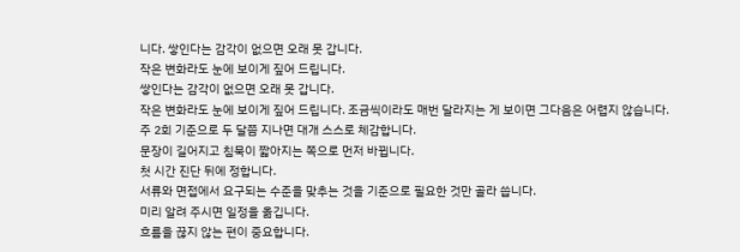니다. 쌓인다는 감각이 없으면 오래 못 갑니다.
작은 변화라도 눈에 보이게 짚어 드립니다.
쌓인다는 감각이 없으면 오래 못 갑니다.
작은 변화라도 눈에 보이게 짚어 드립니다. 조금씩이라도 매번 달라지는 게 보이면 그다음은 어렵지 않습니다.
주 2회 기준으로 두 달쯤 지나면 대개 스스로 체감합니다.
문장이 길어지고 침묵이 짧아지는 쪽으로 먼저 바뀝니다.
첫 시간 진단 뒤에 정합니다.
서류와 면접에서 요구되는 수준을 맞추는 것을 기준으로 필요한 것만 골라 씁니다.
미리 알려 주시면 일정을 옮깁니다.
흐름을 끊지 않는 편이 중요합니다.